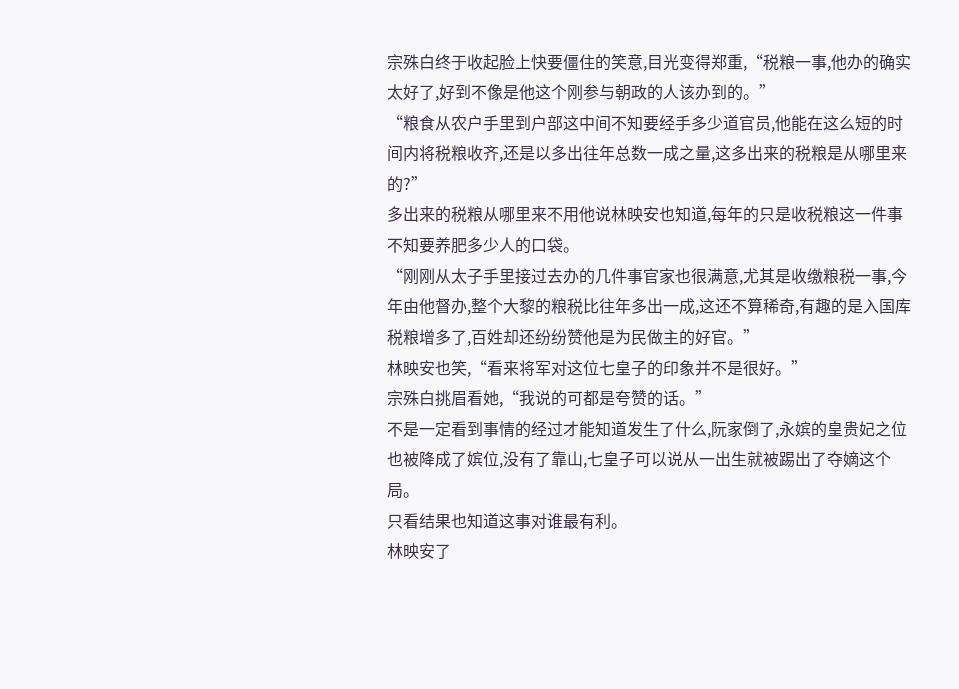宗殊白终于收起脸上快要僵住的笑意,目光变得郑重,“税粮一事,他办的确实太好了,好到不像是他这个刚参与朝政的人该办到的。”
“粮食从农户手里到户部这中间不知要经手多少道官员,他能在这么短的时间内将税粮收齐,还是以多出往年总数一成之量,这多出来的税粮是从哪里来的?”
多出来的税粮从哪里来不用他说林映安也知道,每年的只是收税粮这一件事不知要养肥多少人的口袋。
“刚刚从太子手里接过去办的几件事官家也很满意,尤其是收缴粮税一事,今年由他督办,整个大黎的粮税比往年多出一成,这还不算稀奇,有趣的是入国库税粮增多了,百姓却还纷纷赞他是为民做主的好官。”
林映安也笑,“看来将军对这位七皇子的印象并不是很好。”
宗殊白挑眉看她,“我说的可都是夸赞的话。”
不是一定看到事情的经过才能知道发生了什么,阮家倒了,永嫔的皇贵妃之位也被降成了嫔位,没有了靠山,七皇子可以说从一出生就被踢出了夺嫡这个局。
只看结果也知道这事对谁最有利。
林映安了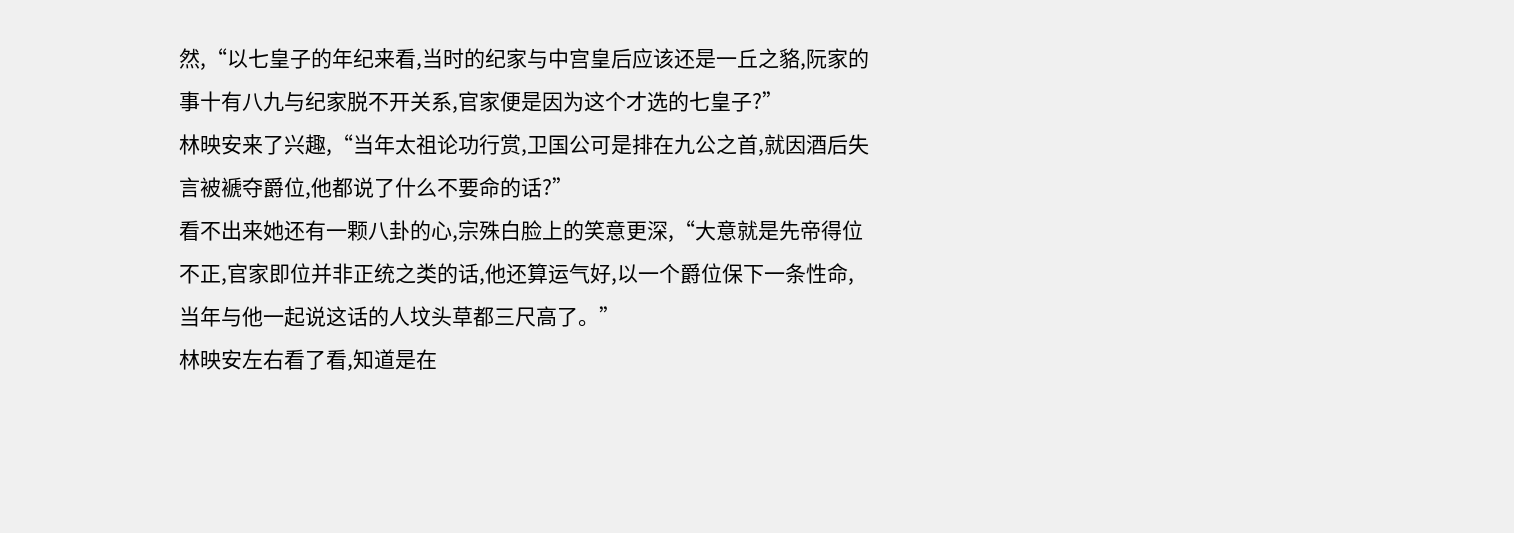然,“以七皇子的年纪来看,当时的纪家与中宫皇后应该还是一丘之貉,阮家的事十有八九与纪家脱不开关系,官家便是因为这个才选的七皇子?”
林映安来了兴趣,“当年太祖论功行赏,卫国公可是排在九公之首,就因酒后失言被褫夺爵位,他都说了什么不要命的话?”
看不出来她还有一颗八卦的心,宗殊白脸上的笑意更深,“大意就是先帝得位不正,官家即位并非正统之类的话,他还算运气好,以一个爵位保下一条性命,当年与他一起说这话的人坟头草都三尺高了。”
林映安左右看了看,知道是在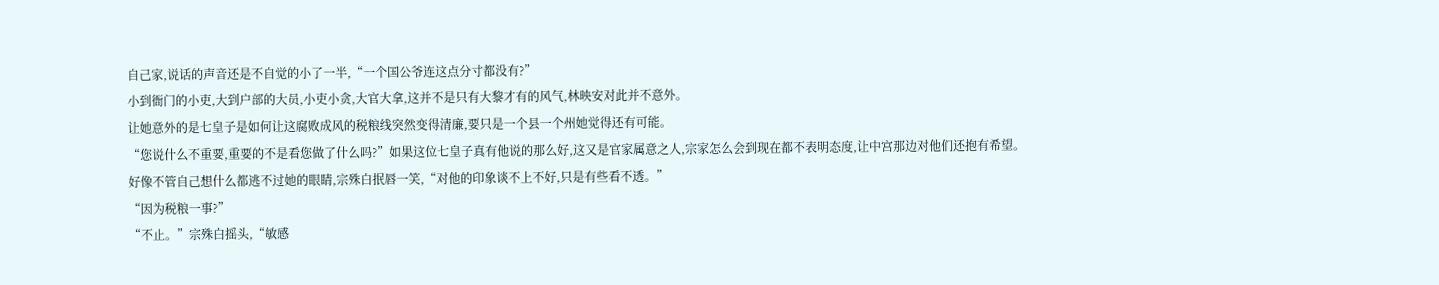自己家,说话的声音还是不自觉的小了一半,“一个国公爷连这点分寸都没有?”
小到衙门的小吏,大到户部的大员,小吏小贪,大官大拿,这并不是只有大黎才有的风气,林映安对此并不意外。
让她意外的是七皇子是如何让这腐败成风的税粮线突然变得清廉,要只是一个县一个州她觉得还有可能。
“您说什么不重要,重要的不是看您做了什么吗?”如果这位七皇子真有他说的那么好,这又是官家属意之人,宗家怎么会到现在都不表明态度,让中宫那边对他们还抱有希望。
好像不管自己想什么都逃不过她的眼睛,宗殊白抿唇一笑,“对他的印象谈不上不好,只是有些看不透。”
“因为税粮一事?”
“不止。”宗殊白摇头,“敏感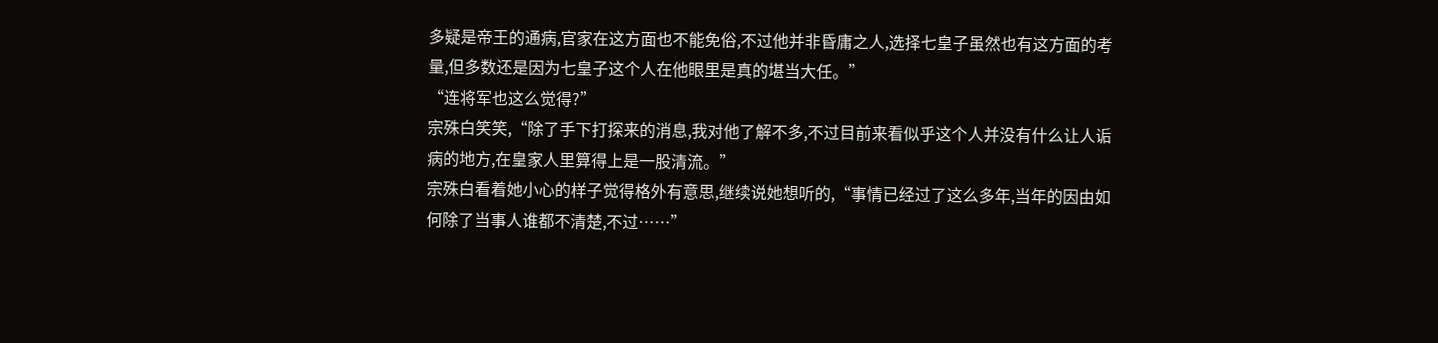多疑是帝王的通病,官家在这方面也不能免俗,不过他并非昏庸之人,选择七皇子虽然也有这方面的考量,但多数还是因为七皇子这个人在他眼里是真的堪当大任。”
“连将军也这么觉得?”
宗殊白笑笑,“除了手下打探来的消息,我对他了解不多,不过目前来看似乎这个人并没有什么让人诟病的地方,在皇家人里算得上是一股清流。”
宗殊白看着她小心的样子觉得格外有意思,继续说她想听的,“事情已经过了这么多年,当年的因由如何除了当事人谁都不清楚,不过……”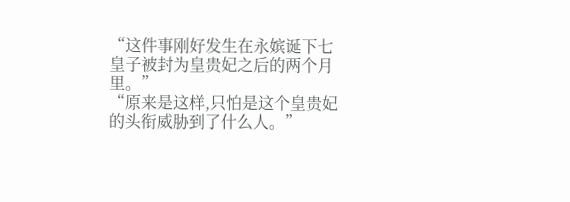“这件事刚好发生在永嫔诞下七皇子被封为皇贵妃之后的两个月里。”
“原来是这样,只怕是这个皇贵妃的头衔威胁到了什么人。”